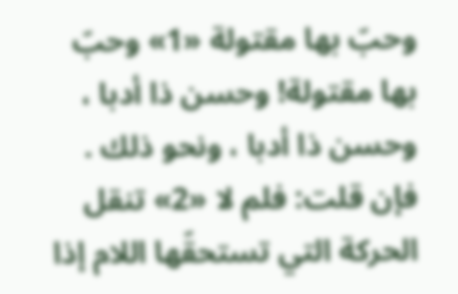وحبّ بها مقتولة «1» وحبّ بها مقتولة! وحسن ذا أدبا ، وحسن ذا أدبا ، ونحو ذلك .
فإن قلت: فلم لا «2» تنقل الحركة التي تستحقّها اللام إذا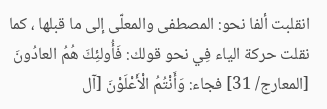انقلبت ألفا نحو: المصطفى والمعلّى إلى ما قبلها ، كما نقلت حركة الياء فِي نحو قولك: فَأُولئِكَ هُمُ العادُونَ [المعارج/ 31] فجاء: وَأَنْتُمُ الْأَعْلَوْنَ [آل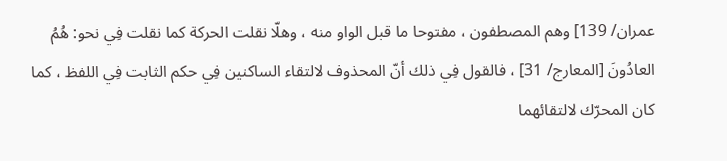عمران/ 139] وهم المصطفون ، مفتوحا ما قبل الواو منه ، وهلّا نقلت الحركة كما نقلت فِي نحو: هُمُ العادُونَ [المعارج/ 31] ، فالقول فِي ذلك أنّ المحذوف لالتقاء الساكنين فِي حكم الثابت فِي اللفظ ، كما كان المحرّك لالتقائهما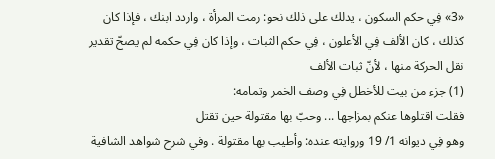«3» فِي حكم السكون ، يدلك على ذلك نحو: رمت المرأة ، واردد ابنك ، فإذا كان كذلك ، كان الألف فِي الأعلون ، فِي حكم الثبات ، وإذا كان فِي حكمه لم يصحّ تقدير نقل الحركة منها ، لأنّ ثبات الألف
(1) جزء من بيت للأخطل فِي وصف الخمر وتمامه:
فقلت اقتلوها عنكم بمزاجها ... وحبّ بها مقتولة حين تقتل
وهو فِي ديوانه 1/ 19 وروايته عنده: وأطيب بها مقتولة . وفي شرح شواهد الشافية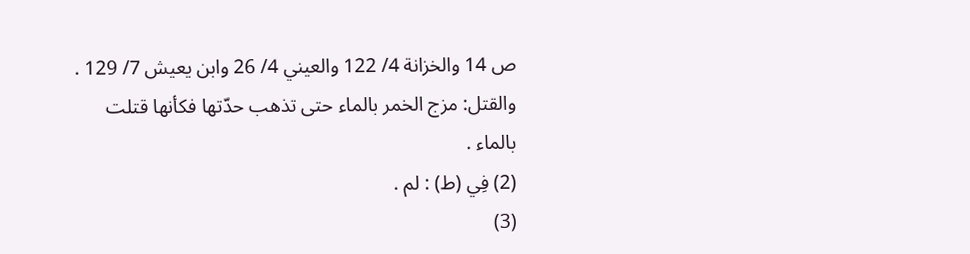ص 14 والخزانة 4/ 122 والعيني 4/ 26 وابن يعيش 7/ 129 .
والقتل: مزج الخمر بالماء حتى تذهب حدّتها فكأنها قتلت بالماء .
(2) فِي (ط) : لم .
(3)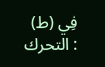فِي (ط) : التحرك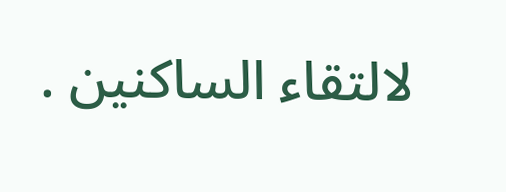لالتقاء الساكنين .